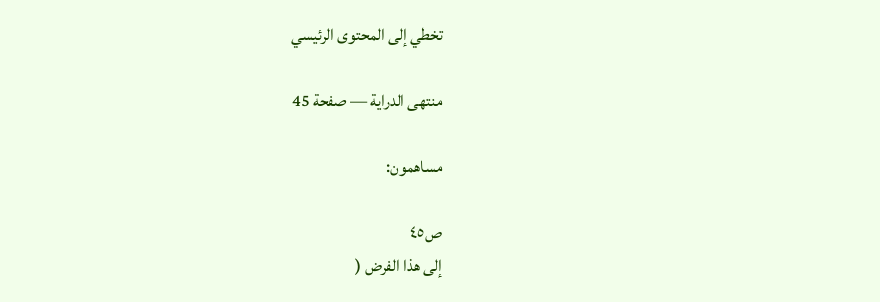تخطي إلى المحتوى الرئيسي

منتهى الدراية — صفحة 45

مساهمون:

ص٤٥
إلى هذا الفرض (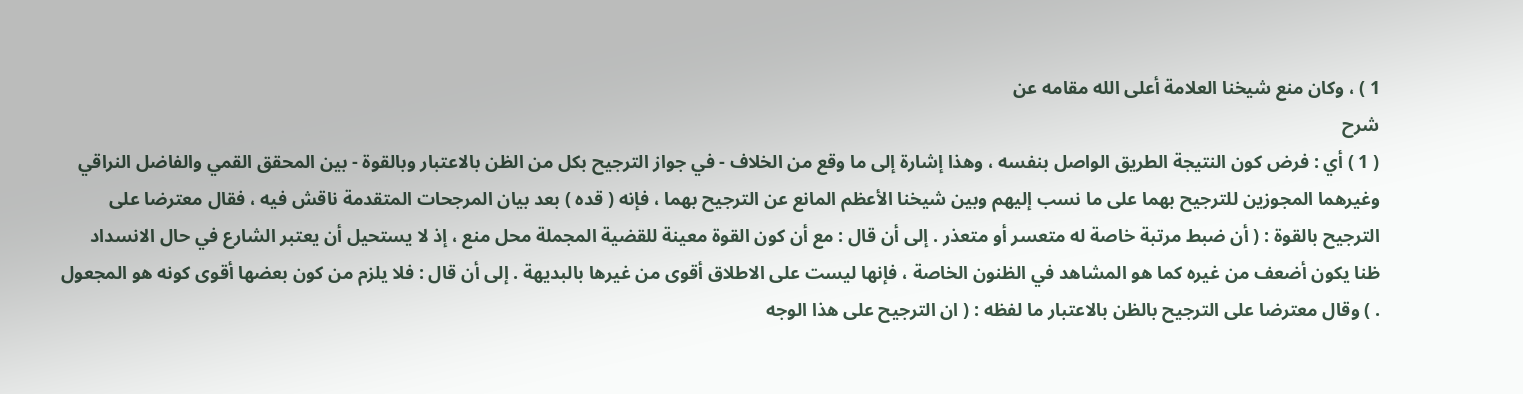1 ) ، وكان منع شيخنا العلامة أعلى الله مقامه عن
شرح
( 1 ) أي : فرض كون النتيجة الطريق الواصل بنفسه ، وهذا إشارة إلى ما وقع من الخلاف - في جواز الترجيح بكل من الظن بالاعتبار وبالقوة - بين المحقق القمي والفاضل النراقي وغيرهما المجوزين للترجيح بهما على ما نسب إليهم وبين شيخنا الأعظم المانع عن الترجيح بهما ، فإنه ( قده ) بعد بيان المرجحات المتقدمة ناقش فيه ، فقال معترضا على الترجيح بالقوة : ( أن ضبط مرتبة خاصة له متعسر أو متعذر . إلى أن قال : مع أن كون القوة معينة للقضية المجملة محل منع ، إذ لا يستحيل أن يعتبر الشارع في حال الانسداد ظنا يكون أضعف من غيره كما هو المشاهد في الظنون الخاصة ، فإنها ليست على الاطلاق أقوى من غيرها بالبديهة . إلى أن قال : فلا يلزم من كون بعضها أقوى كونه هو المجعول . ) وقال معترضا على الترجيح بالظن بالاعتبار ما لفظه : ( ان الترجيح على هذا الوجه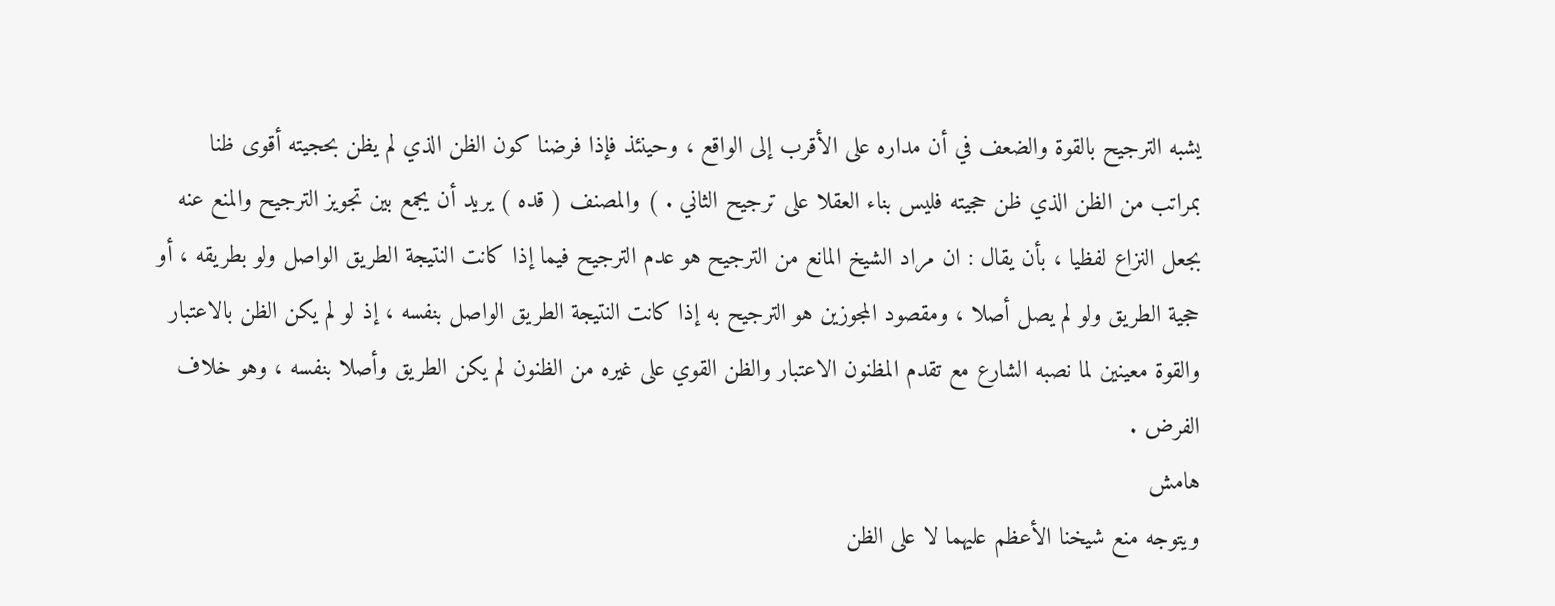يشبه الترجيح بالقوة والضعف في أن مداره على الأقرب إلى الواقع ، وحينئذ فإذا فرضنا كون الظن الذي لم يظن بحجيته أقوى ظنا بمراتب من الظن الذي ظن حجيته فليس بناء العقلا على ترجيح الثاني . ) والمصنف ( قده ) يريد أن يجمع بين تجويز الترجيح والمنع عنه بجعل النزاع لفظيا ، بأن يقال : ان مراد الشيخ المانع من الترجيح هو عدم الترجيح فيما إذا كانت النتيجة الطريق الواصل ولو بطريقه ، أو حجية الطريق ولو لم يصل أصلا ، ومقصود المجوزين هو الترجيح به إذا كانت النتيجة الطريق الواصل بنفسه ، إذ لو لم يكن الظن بالاعتبار والقوة معينين لما نصبه الشارع مع تقدم المظنون الاعتبار والظن القوي على غيره من الظنون لم يكن الطريق وأصلا بنفسه ، وهو خلاف الفرض .
هامش
ويتوجه منع شيخنا الأعظم عليهما لا على الظن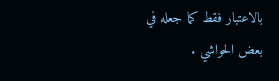بالاعتبار فقط كما جعله في بعض الحواشي .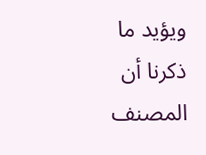ويؤيد ما ذكرنا أن المصنف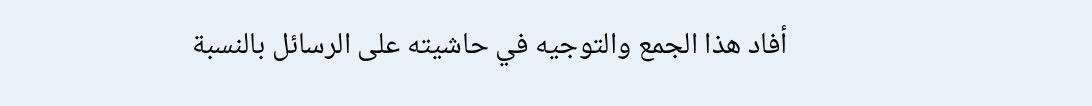أفاد هذا الجمع والتوجيه في حاشيته على الرسائل بالنسبة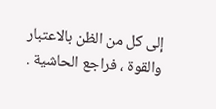إلى كل من الظن بالاعتبار والقوة ، فراجع الحاشية .